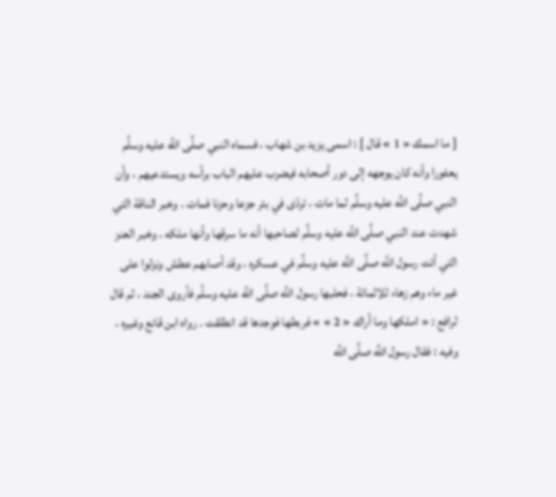[ ما اسمك « 1 » قال ] : اسمى يزيد بن شهاب ، فسماه النبي صلَّى اللَّه عليه وسلَّم يعفورا وأنه كان يوجهه إلى دور أصحابه فيضرب عليهم الباب برأسه ويستدعيهم ، وأن النبي صلَّى اللَّه عليه وسلَّم لما مات ، تردّى في بئر جزعا وحزنا فمات . وخبر الناقة التي شهدت عند النبي صلَّى اللَّه عليه وسلَّم لصاحبها أنه ما سرقها وأنها ملكه . وخبر العنز التي أتت رسول اللَّه صلَّى اللَّه عليه وسلَّم في عسكره ، وقد أصابهم عطش ونزلوا على غير ماء وهم زهاء ثلاثمائة ، فحلبها رسول اللَّه صلَّى اللَّه عليه وسلَّم فأروى الجند ، ثم قال لرافع : « املكها وما أراك « 2 » » فربطها فوجدها قد انطلقت . رواه ابن قانع وغيره ، وفيه : فقال رسول اللَّه صلَّى اللَّه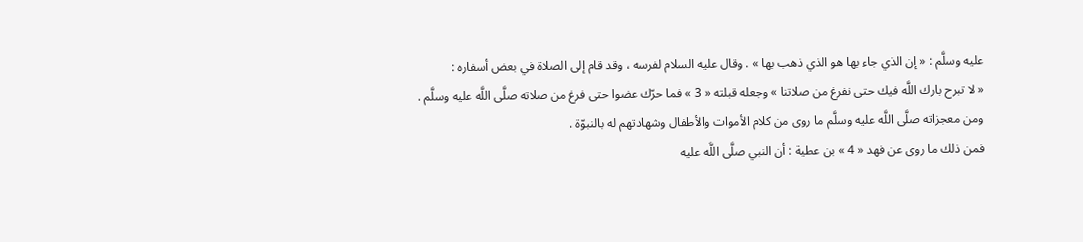عليه وسلَّم : « إن الذي جاء بها هو الذي ذهب بها » . وقال عليه السلام لفرسه ، وقد قام إلى الصلاة في بعض أسفاره :
« لا تبرح بارك اللَّه فيك حتى نفرغ من صلاتنا » وجعله قبلته « 3 » فما حرّك عضوا حتى فرغ من صلاته صلَّى اللَّه عليه وسلَّم .
ومن معجزاته صلَّى اللَّه عليه وسلَّم ما روى من كلام الأموات والأطفال وشهادتهم له بالنبوّة .
فمن ذلك ما روى عن فهد « 4 » بن عطية : أن النبي صلَّى اللَّه عليه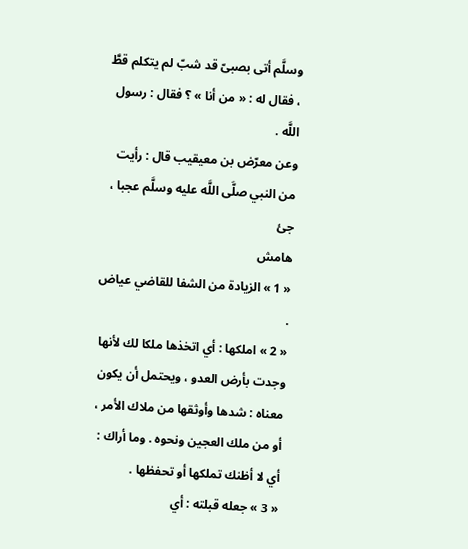وسلَّم أتى بصبىّ قد شبّ لم يتكلم قطَّ ، فقال له : « من أنا » ؟ فقال : رسول اللَّه .
وعن معرّض بن معيقيب قال : رأيت من النبي صلَّى اللَّه عليه وسلَّم عجبا ، جئ
هامش
« 1 » الزيادة من الشفا للقاضي عياض .
« 2 » املكها : أي اتخذها ملكا لك لأنها وجدت بأرض العدو ، ويحتمل أن يكون معناه : شدها وأوثقها من ملاك الأمر ، أو من ملك العجين ونحوه . وما أراك : أي لا أظنك تملكها أو تحفظها .
« 3 » جعله قبلته : أي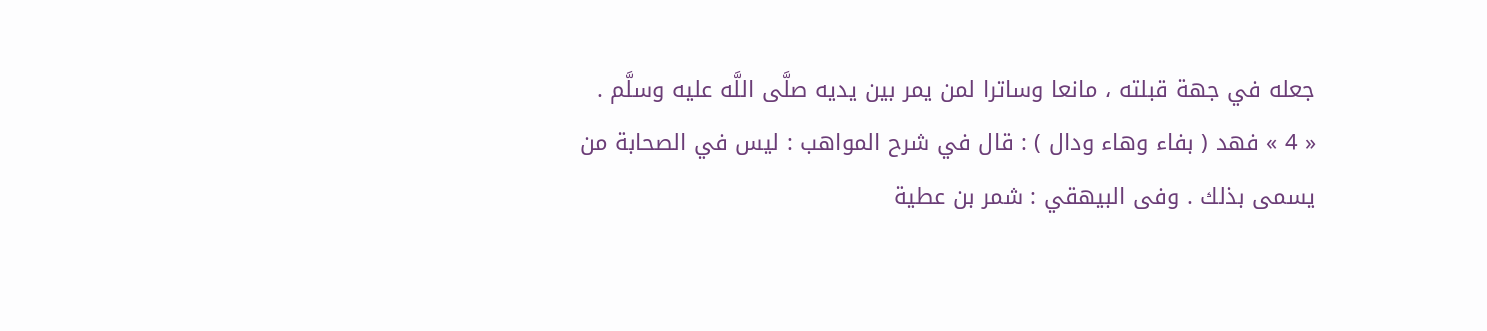جعله في جهة قبلته ، مانعا وساترا لمن يمر بين يديه صلَّى اللَّه عليه وسلَّم .
« 4 » فهد ( بفاء وهاء ودال ) : قال في شرح المواهب : ليس في الصحابة من يسمى بذلك . وفى البيهقي : شمر بن عطية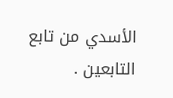الأسدي من تابع التابعين .